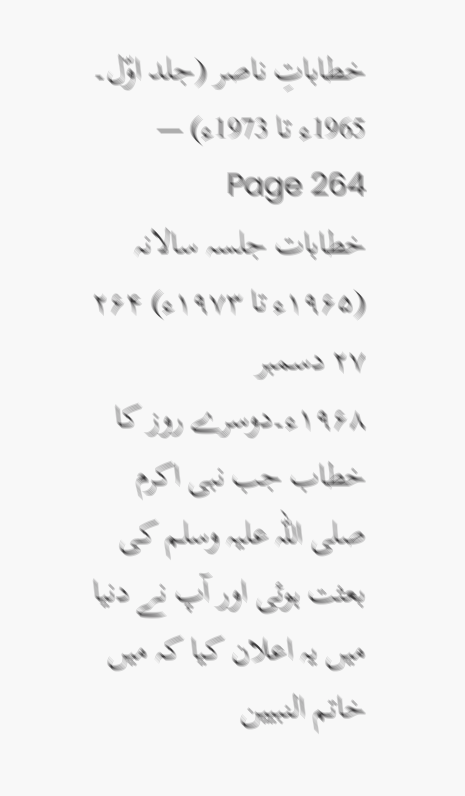خطاباتِ ناصر (جلد اوّل۔ 1965ء تا 1973ء) — Page 264
خطابات جلسہ سالانہ (۱۹۶۵ء تا ۱۹۷۳ء) ۲۶۴ ۲۷ دسمبر ۱۹۶۸ء۔دوسرے روز کا خطاب جب نبی اکرم صلی اللہ علیہ وسلم کی بعثت ہوئی اور آپ نے دنیا میں یہ اعلان کیا کہ میں خاتم النبیین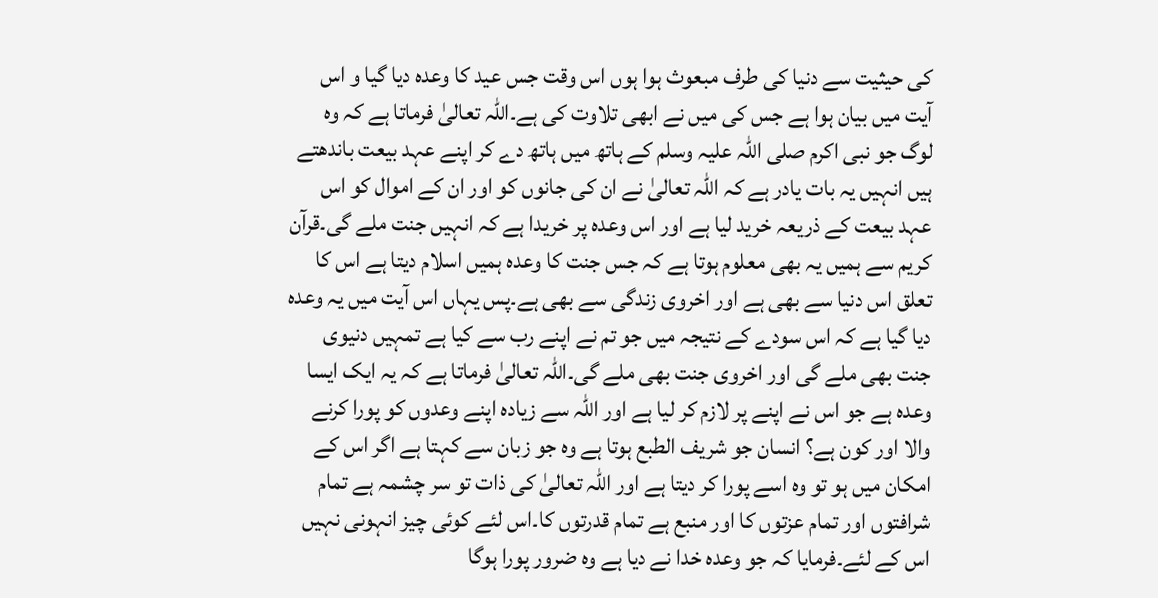کی حیثیت سے دنیا کی طرف مبعوث ہوا ہوں اس وقت جس عید کا وعدہ دیا گیا و اس آیت میں بیان ہوا ہے جس کی میں نے ابھی تلاوت کی ہے۔اللہ تعالیٰ فرماتا ہے کہ وہ لوگ جو نبی اکرم صلی اللہ علیہ وسلم کے ہاتھ میں ہاتھ دے کر اپنے عہد بیعت باندھتے ہیں انہیں یہ بات یادر ہے کہ اللہ تعالیٰ نے ان کی جانوں کو اور ان کے اموال کو اس عہد بیعت کے ذریعہ خرید لیا ہے اور اس وعدہ پر خریدا ہے کہ انہیں جنت ملے گی۔قرآن کریم سے ہمیں یہ بھی معلوم ہوتا ہے کہ جس جنت کا وعدہ ہمیں اسلام دیتا ہے اس کا تعلق اس دنیا سے بھی ہے اور اخروی زندگی سے بھی ہے۔پس یہاں اس آیت میں یہ وعدہ دیا گیا ہے کہ اس سودے کے نتیجہ میں جو تم نے اپنے رب سے کیا ہے تمہیں دنیوی جنت بھی ملے گی اور اخروی جنت بھی ملے گی۔اللہ تعالیٰ فرماتا ہے کہ یہ ایک ایسا وعدہ ہے جو اس نے اپنے پر لازم کر لیا ہے اور اللہ سے زیادہ اپنے وعدوں کو پورا کرنے والا اور کون ہے؟ انسان جو شریف الطبع ہوتا ہے وہ جو زبان سے کہتا ہے اگر اس کے امکان میں ہو تو وہ اسے پورا کر دیتا ہے اور اللہ تعالیٰ کی ذات تو سر چشمہ ہے تمام شرافتوں اور تمام عزتوں کا اور منبع ہے تمام قدرتوں کا۔اس لئے کوئی چیز انہونی نہیں اس کے لئے۔فرمایا کہ جو وعدہ خدا نے دیا ہے وہ ضرور پورا ہوگا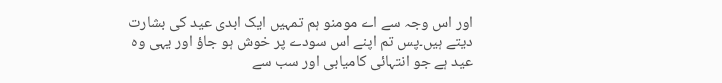اور اس وجہ سے اے مومنو ہم تمہیں ایک ابدی عید کی بشارت دیتے ہیں۔پس تم اپنے اس سودے پر خوش ہو جاؤ اور یہی وہ عید ہے جو انتہائی کامیابی اور سب سے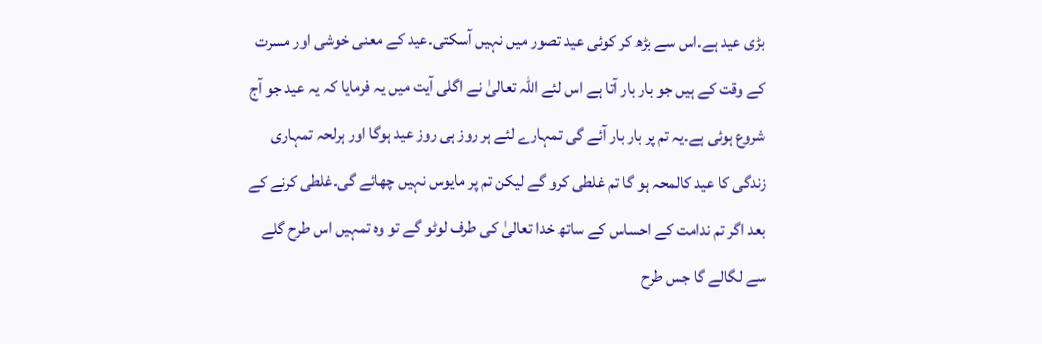بڑی عید ہے۔اس سے بڑھ کر کوئی عید تصور میں نہیں آسکتی۔عید کے معنی خوشی اور مسرت کے وقت کے ہیں جو بار بار آتا ہے اس لئے اللہ تعالیٰ نے اگلی آیت میں یہ فرمایا کہ یہ عید جو آج شروع ہوئی ہے۔یہ تم پر بار بار آئے گی تمہارے لئے ہر روز ہی روز عید ہوگا اور ہرلحہ تمہاری زندگی کا عید کالمحہ ہو گا تم غلطی کرو گے لیکن تم پر مایوس نہیں چھائے گی۔غلطی کرنے کے بعد اگر تم ندامت کے احساس کے ساتھ خدا تعالیٰ کی طرف لوٹو گے تو وہ تمہیں اس طرح گلے سے لگالے گا جس طرح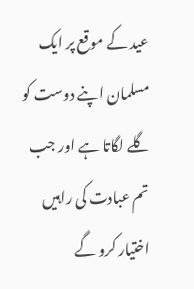عید کے موقع پر ایک مسلمان اپنے دوست کو گلے لگاتا ہے اور جب تم عبادت کی راہیں اختیار کرو گے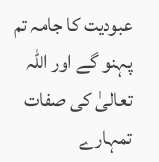عبودیت کا جامہ تم پہنو گے اور اللہ تعالیٰ کی صفات تمہارے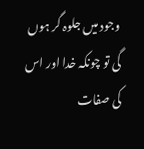وجود میں جلوہ گر ہوں گی تو چونکہ خدا اور اس کی صفات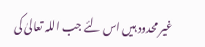غیر محدود ہیں اس لئے جب اللہ تعالیٰ کی